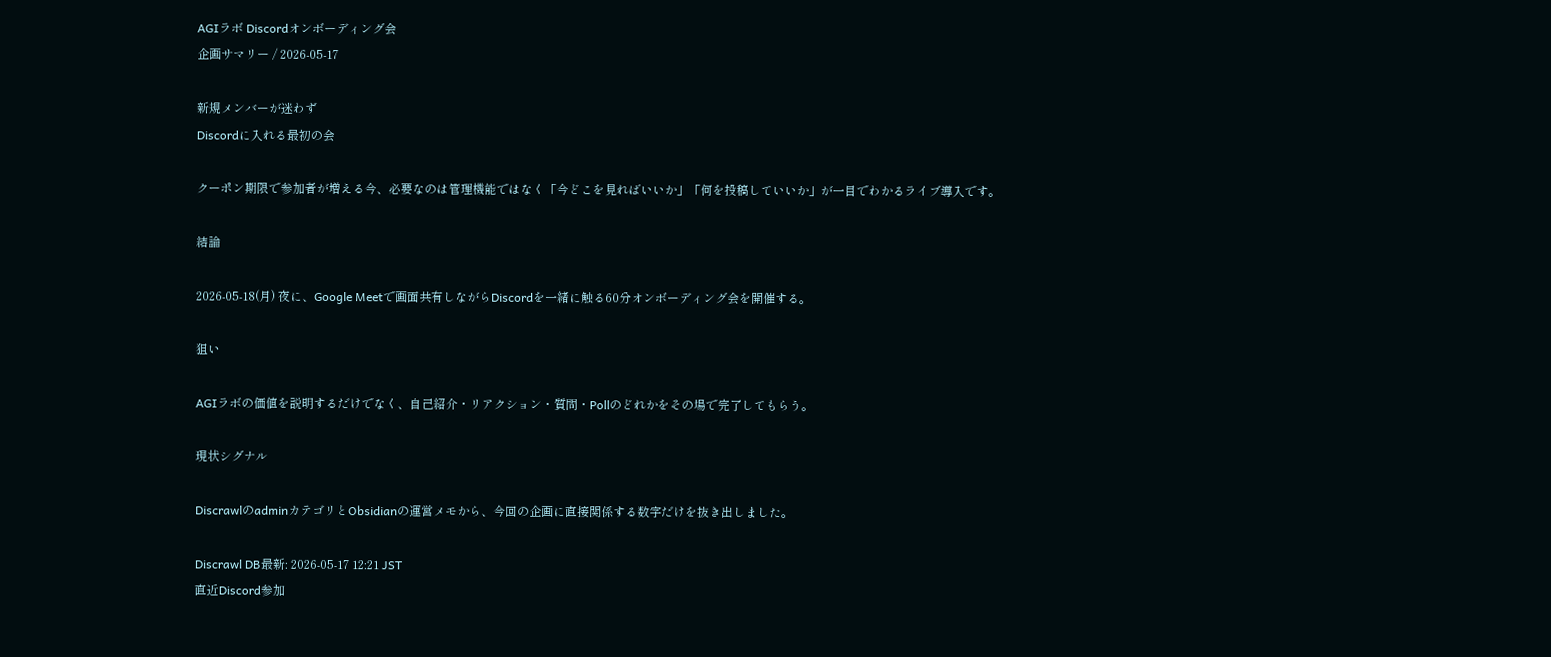AGIラボ Discordオンボーディング会
企画サマリー / 2026-05-17

新規メンバーが迷わず
Discordに入れる最初の会

クーポン期限で参加者が増える今、必要なのは管理機能ではなく「今どこを見ればいいか」「何を投稿していいか」が一目でわかるライブ導入です。

結論

2026-05-18(月) 夜に、Google Meetで画面共有しながらDiscordを一緒に触る60分オンボーディング会を開催する。

狙い

AGIラボの価値を説明するだけでなく、自己紹介・リアクション・質問・Pollのどれかをその場で完了してもらう。

現状シグナル

DiscrawlのadminカテゴリとObsidianの運営メモから、今回の企画に直接関係する数字だけを抜き出しました。

Discrawl DB最新: 2026-05-17 12:21 JST
直近Discord参加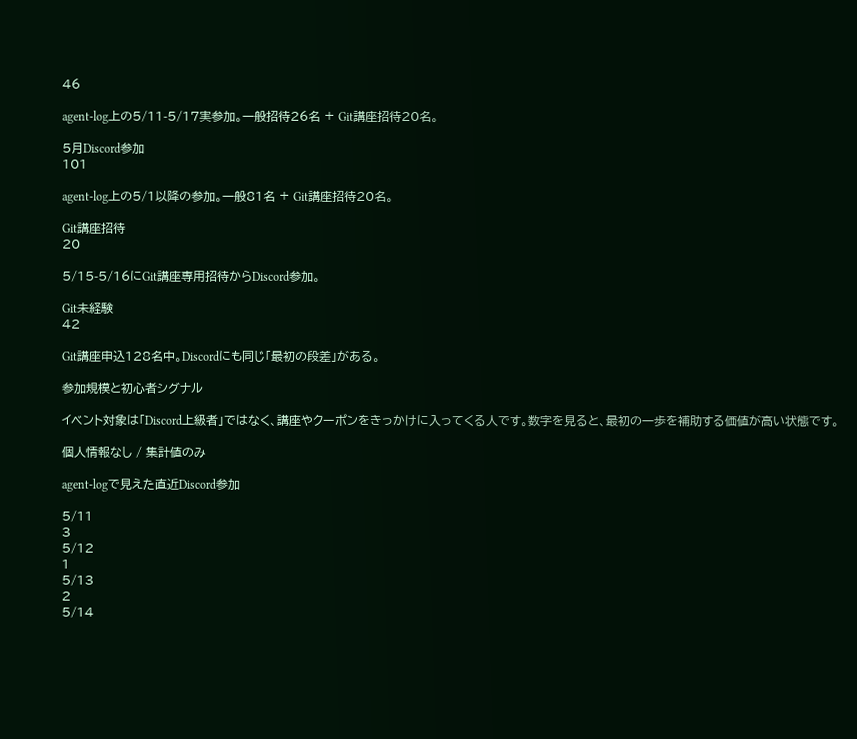46

agent-log上の5/11-5/17実参加。一般招待26名 + Git講座招待20名。

5月Discord参加
101

agent-log上の5/1以降の参加。一般81名 + Git講座招待20名。

Git講座招待
20

5/15-5/16にGit講座専用招待からDiscord参加。

Git未経験
42

Git講座申込128名中。Discordにも同じ「最初の段差」がある。

参加規模と初心者シグナル

イベント対象は「Discord上級者」ではなく、講座やクーポンをきっかけに入ってくる人です。数字を見ると、最初の一歩を補助する価値が高い状態です。

個人情報なし / 集計値のみ

agent-logで見えた直近Discord参加

5/11
3
5/12
1
5/13
2
5/14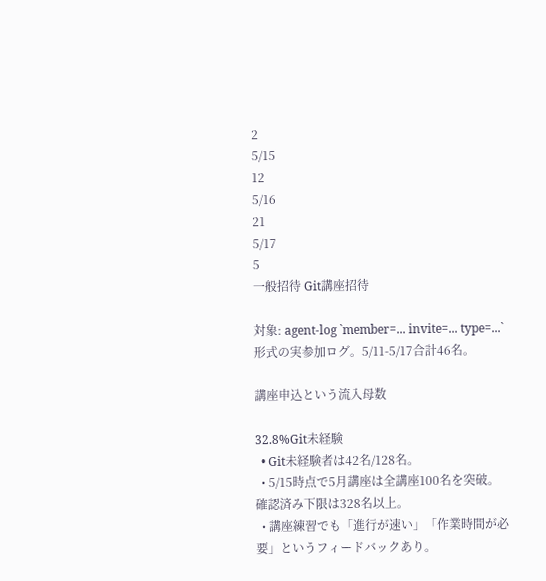2
5/15
12
5/16
21
5/17
5
一般招待 Git講座招待

対象: agent-log `member=... invite=... type=...` 形式の実参加ログ。5/11-5/17合計46名。

講座申込という流入母数

32.8%Git未経験
  • Git未経験者は42名/128名。
  • 5/15時点で5月講座は全講座100名を突破。確認済み下限は328名以上。
  • 講座練習でも「進行が速い」「作業時間が必要」というフィードバックあり。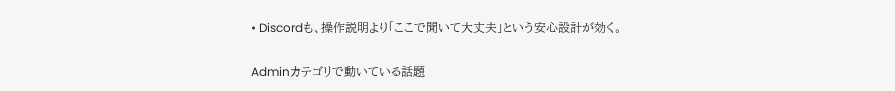• Discordも、操作説明より「ここで聞いて大丈夫」という安心設計が効く。

Adminカテゴリで動いている話題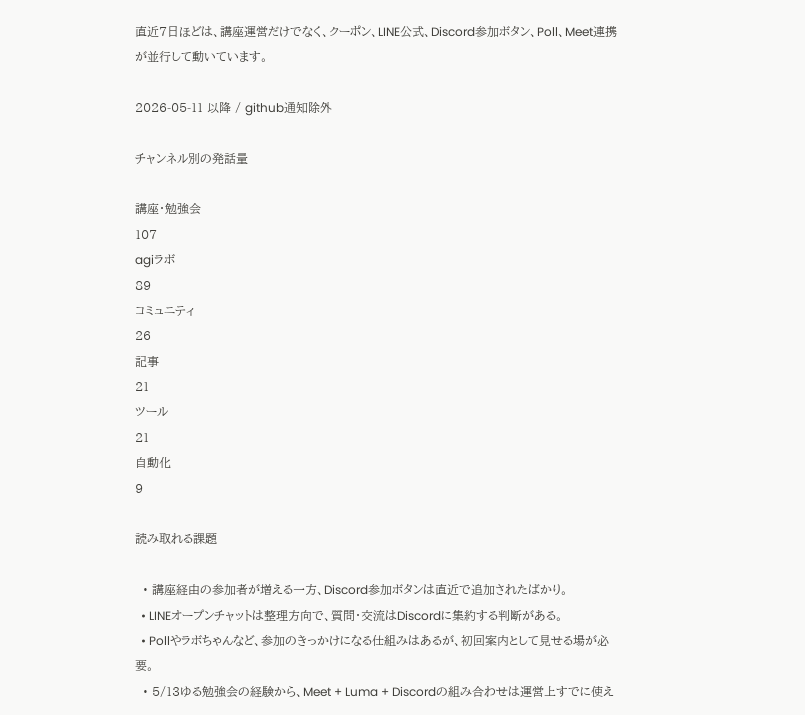直近7日ほどは、講座運営だけでなく、クーポン、LINE公式、Discord参加ボタン、Poll、Meet連携が並行して動いています。

2026-05-11 以降 / github通知除外

チャンネル別の発話量

講座・勉強会
107
agiラボ
89
コミュニティ
26
記事
21
ツール
21
自動化
9

読み取れる課題

  • 講座経由の参加者が増える一方、Discord参加ボタンは直近で追加されたばかり。
  • LINEオープンチャットは整理方向で、質問・交流はDiscordに集約する判断がある。
  • Pollやラボちゃんなど、参加のきっかけになる仕組みはあるが、初回案内として見せる場が必要。
  • 5/13ゆる勉強会の経験から、Meet + Luma + Discordの組み合わせは運営上すでに使え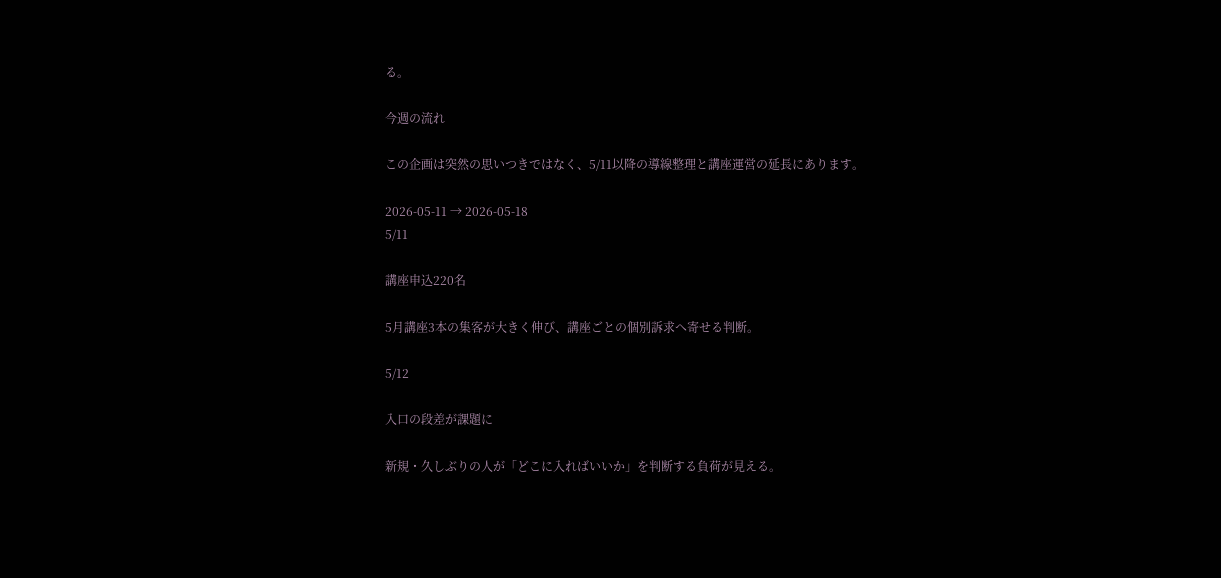る。

今週の流れ

この企画は突然の思いつきではなく、5/11以降の導線整理と講座運営の延長にあります。

2026-05-11 → 2026-05-18
5/11

講座申込220名

5月講座3本の集客が大きく伸び、講座ごとの個別訴求へ寄せる判断。

5/12

入口の段差が課題に

新規・久しぶりの人が「どこに入ればいいか」を判断する負荷が見える。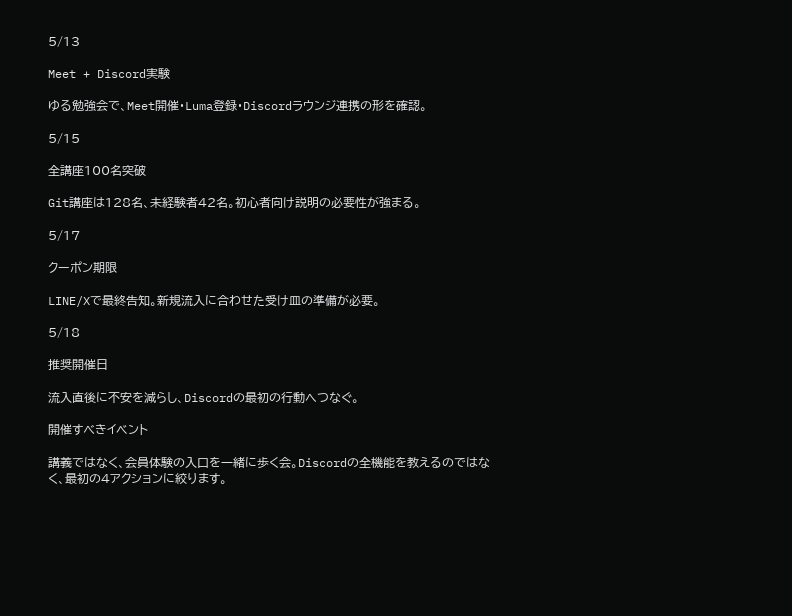5/13

Meet + Discord実験

ゆる勉強会で、Meet開催・Luma登録・Discordラウンジ連携の形を確認。

5/15

全講座100名突破

Git講座は128名、未経験者42名。初心者向け説明の必要性が強まる。

5/17

クーポン期限

LINE/Xで最終告知。新規流入に合わせた受け皿の準備が必要。

5/18

推奨開催日

流入直後に不安を減らし、Discordの最初の行動へつなぐ。

開催すべきイベント

講義ではなく、会員体験の入口を一緒に歩く会。Discordの全機能を教えるのではなく、最初の4アクションに絞ります。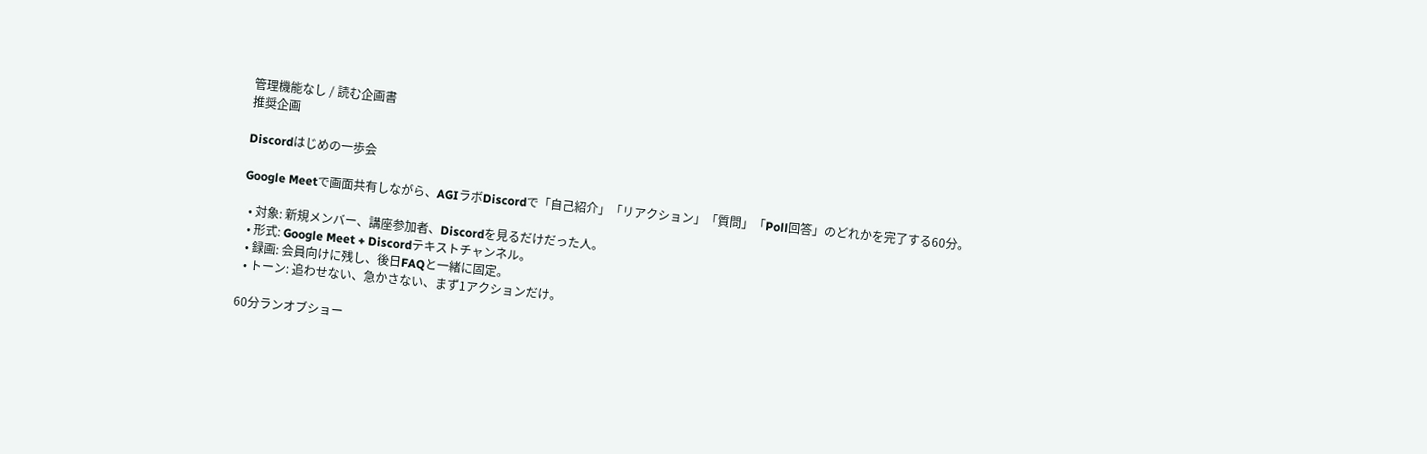管理機能なし / 読む企画書
推奨企画

Discordはじめの一歩会

Google Meetで画面共有しながら、AGIラボDiscordで「自己紹介」「リアクション」「質問」「Poll回答」のどれかを完了する60分。

  • 対象: 新規メンバー、講座参加者、Discordを見るだけだった人。
  • 形式: Google Meet + Discordテキストチャンネル。
  • 録画: 会員向けに残し、後日FAQと一緒に固定。
  • トーン: 追わせない、急かさない、まず1アクションだけ。

60分ランオブショー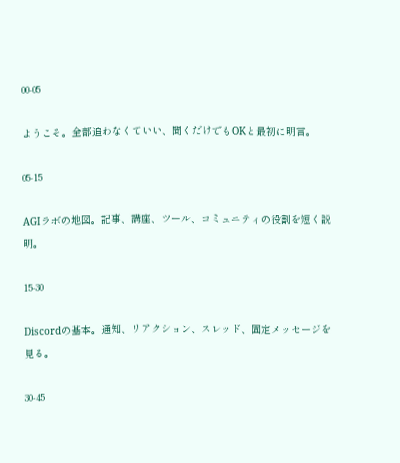00-05

ようこそ。全部追わなくていい、聞くだけでもOKと最初に明言。

05-15

AGIラボの地図。記事、講座、ツール、コミュニティの役割を短く説明。

15-30

Discordの基本。通知、リアクション、スレッド、固定メッセージを見る。

30-45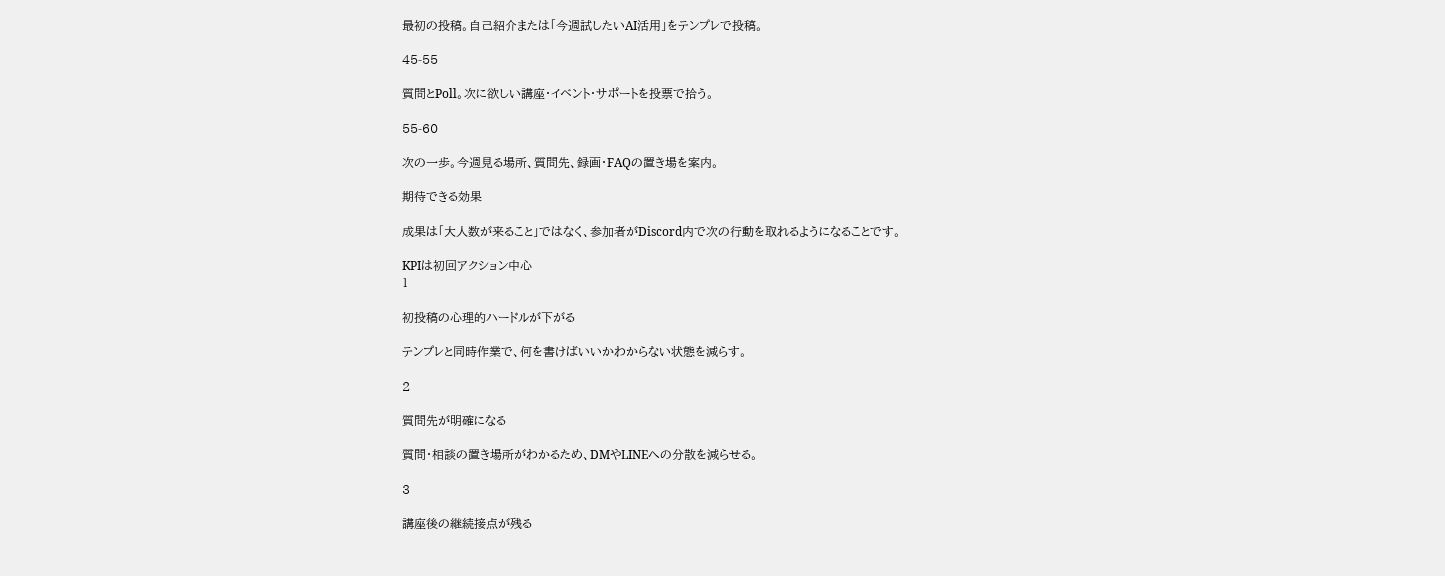最初の投稿。自己紹介または「今週試したいAI活用」をテンプレで投稿。

45-55

質問とPoll。次に欲しい講座・イベント・サポートを投票で拾う。

55-60

次の一歩。今週見る場所、質問先、録画・FAQの置き場を案内。

期待できる効果

成果は「大人数が来ること」ではなく、参加者がDiscord内で次の行動を取れるようになることです。

KPIは初回アクション中心
1

初投稿の心理的ハードルが下がる

テンプレと同時作業で、何を書けばいいかわからない状態を減らす。

2

質問先が明確になる

質問・相談の置き場所がわかるため、DMやLINEへの分散を減らせる。

3

講座後の継続接点が残る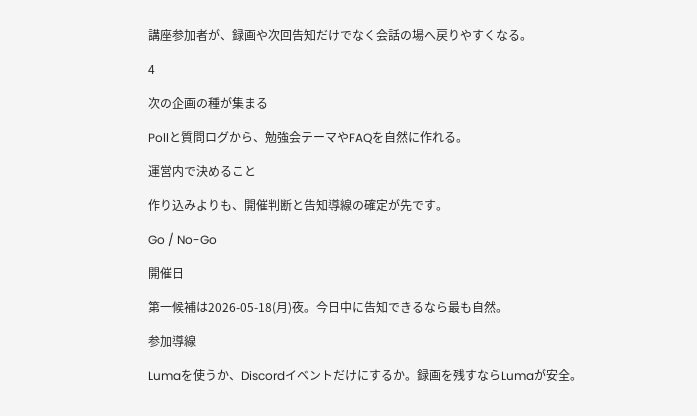講座参加者が、録画や次回告知だけでなく会話の場へ戻りやすくなる。

4

次の企画の種が集まる

Pollと質問ログから、勉強会テーマやFAQを自然に作れる。

運営内で決めること

作り込みよりも、開催判断と告知導線の確定が先です。

Go / No-Go

開催日

第一候補は2026-05-18(月)夜。今日中に告知できるなら最も自然。

参加導線

Lumaを使うか、Discordイベントだけにするか。録画を残すならLumaが安全。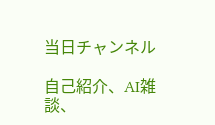当日チャンネル

自己紹介、AI雑談、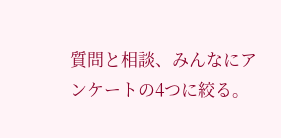質問と相談、みんなにアンケートの4つに絞る。